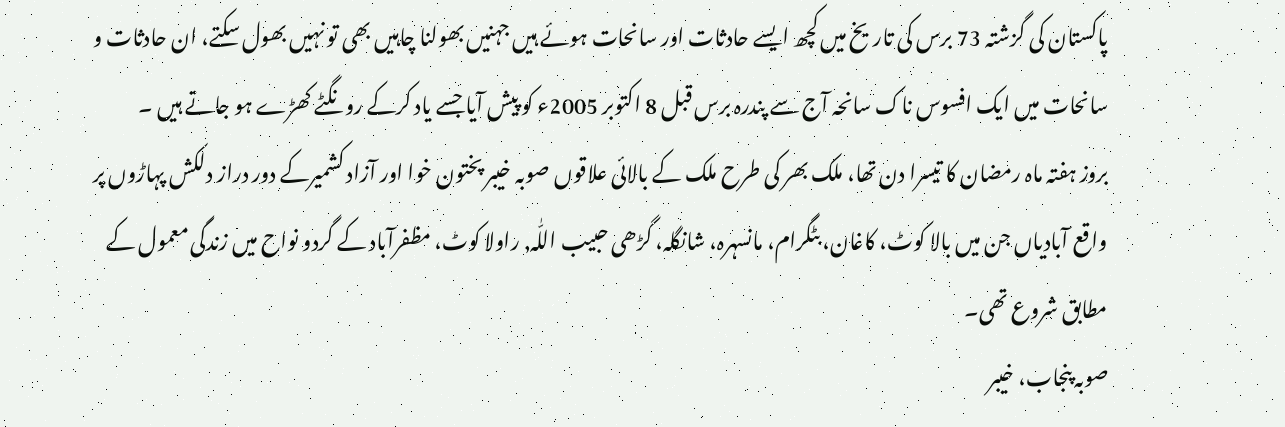پاکستان کی گزشتہ 73 برس کی تاریخ میں کچھ ایسے حادثات اور سانحات ہوئے ہیں جہنیں بھولنا چاہیں بھی تو نہیں بھول سکتے، ان حادثات و سانحات میں ایک افسوس ناک سانحہ آج سے پندرہ برس قبل 8 اکتوبر 2005ء کو پیش آیا جسے یاد کرکے رونگٹے کھڑے ہو جاتے ہیں ۔
بروز ہفتہ ماہ رمضان کا تیسرا دن تھا، ملک بھر کی طرح ملک کے بالائی علاقوں صوبہ خیبر پختون خوا اور آزاد کشمیرکے دور دراز دلکش پہاڑوں پر واقع آبادیاں جن میں بالا کوٹ، کاغان، بٹگرام، مانسہرہ، شانگلہ، گڑھی حبیب اللّٰہ٫ راولا کوٹ، مظفرآباد کے گردو نواح میں زندگی معمول کے مطابق شروع تھی۔
صوبہ پنجاب، خیبر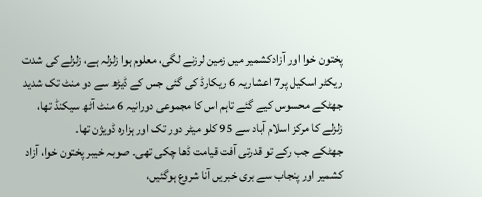پختون خوا اور آزادکشمیر میں زمین لرزنے لگی، معلوم ہوا زلزلہ ہے، زلزلے کی شدت ریکٹر اسکیل پر7 اعشاریہ 6 ریکارڈ کی گئی جس کے ڈیڑھ سے دو منٹ تک شدید جھٹکے محسوس کیے گئے تاہم اس کا مجموعی دورانیہ 6 منٹ آٹھ سیکنڈ تھا، زلزلے کا مرکز اسلام آباد سے 95 کلو میٹر دور تک اور ہزارہ ڈویژن تھا۔
جھٹکے جب رکے تو قدرتی آفت قیامت ڈھا چکی تھی۔ صوبہ خیبر پختون خوا، آزاد کشمیر اور پنجاب سے بری خبریں آنا شروع ہوگئیں،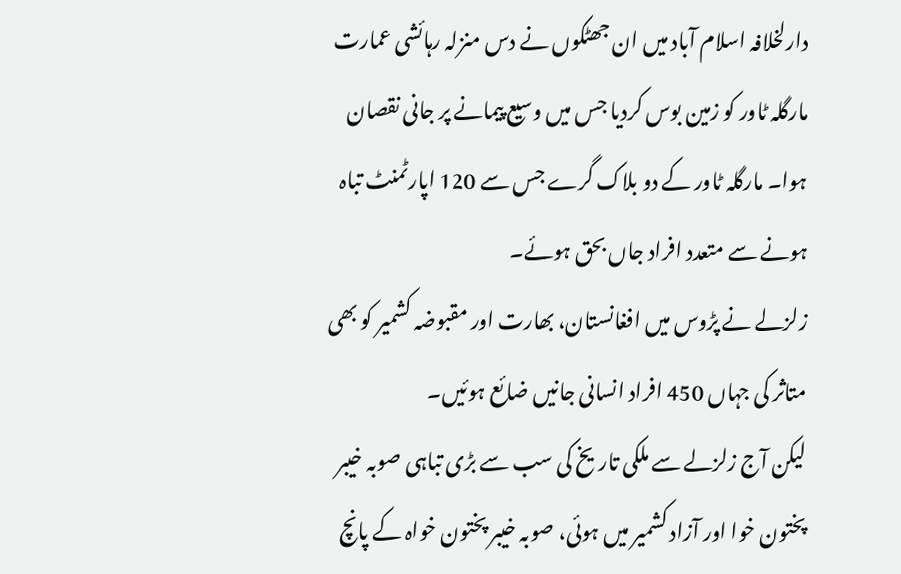دارلخلافہ اسلام آباد میں ان جھٹکوں نے دس منزلہ رہائشی عمارت مارگلہ ٹاور کو زمین بوس کردیا جس میں وسیع پیمانے پر جانی نقصان ہوا۔ مارگلہ ٹاور کے دو بلاک گرے جس سے 120 اپارٹمنٹ تباہ ہونے سے متعدد افراد جاں بحق ہوئے۔
زلزلے نے پڑوس میں افغانستان، بھارت اور مقبوضہ کشمیر کو بھی متاثر کی جہاں 450 افراد انسانی جانیں ضائع ہوئیں۔
لیکن آج زلزلے سے ملکی تاریخ کی سب سے بڑی تباہی صوبہ خیبر پختون خوا اور آزاد کشمیر میں ہوئی، صوبہ خیبر پختون خواہ کے پانچ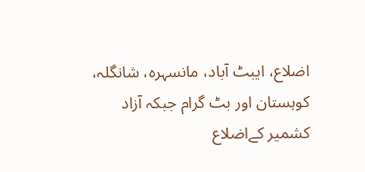اضلاع، ایبٹ آباد، مانسہرہ، شانگلہ، کوہستان اور بٹ گرام جبکہ آزاد کشمیر کےاضلاع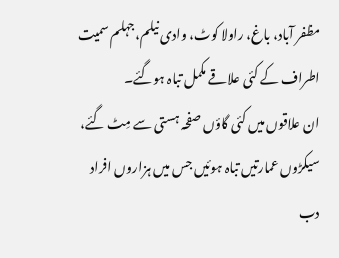مظفر آباد، باغ، راولا کوٹ، وادی نیلم،جہلم سمیت اطراف کے کئی علاقے مکمل تباہ ہوگئے۔
ان علاقوں میں کئی گاؤں صفحہ ہستی سے مِٹ گئے، سیکڑوں عمارتیں تباہ ہوئیں جس میں ہزاروں افراد دب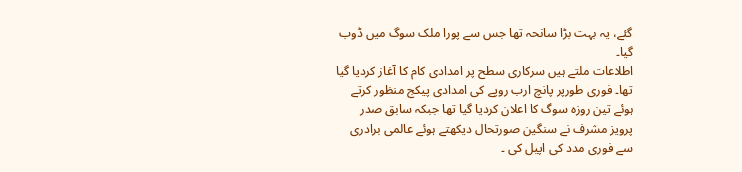گئے، یہ بہت بڑا سانحہ تھا جس سے پورا ملک سوگ میں ڈوب گیا۔
اطلاعات ملتے ہیں سرکاری سطح پر امدادی کام کا آغاز کردیا گیا تھا۔ فوری طورپر پانچ ارب روپے کی امدادی پیکج منظور کرتے ہوئے تین روزہ سوگ کا اعلان کردیا گیا تھا جبکہ سابق صدر پرویز مشرف نے سنگین صورتحال دیکھتے ہوئے عالمی برادری سے فوری مدد کی اپیل کی ۔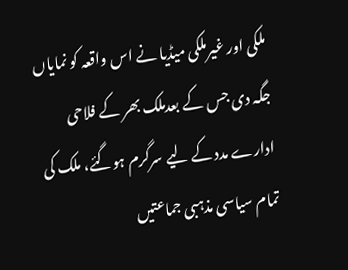ملکی اور غیرملکی میڈیا نے اس واقعہ کو نمایاں جگہ دی جس کے بعدملک بھر کے فلاحی ادارے مدد کے لیے سرگرم ہوگئے، ملک کی تمام سیاسی مذہبی جماعتیں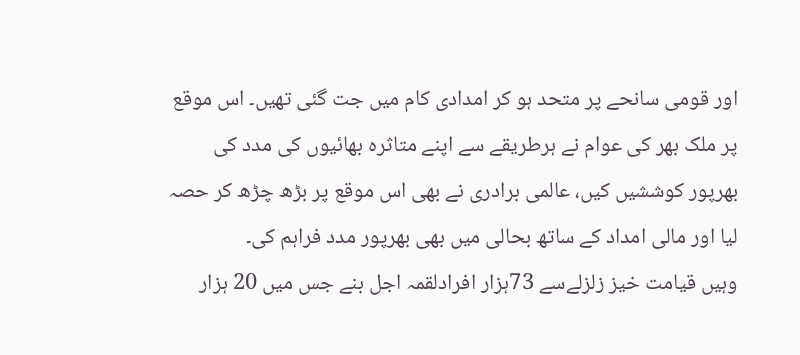اور قومی سانحے پر متحد ہو کر امدادی کام میں جت گئی تھیں۔ اس موقع پر ملک بھر کی عوام نے ہرطریقے سے اپنے متاثرہ بھائیوں کی مدد کی بھرپور کوششیں کیں، عالمی برادری نے بھی اس موقع پر بڑھ چڑھ کر حصہ لیا اور مالی امداد کے ساتھ بحالی میں بھی بھرپور مدد فراہم کی۔
وہیں قیامت خیز زلزلےسے 73ہزار افرادلقمہ اجل بنے جس میں 20 ہزار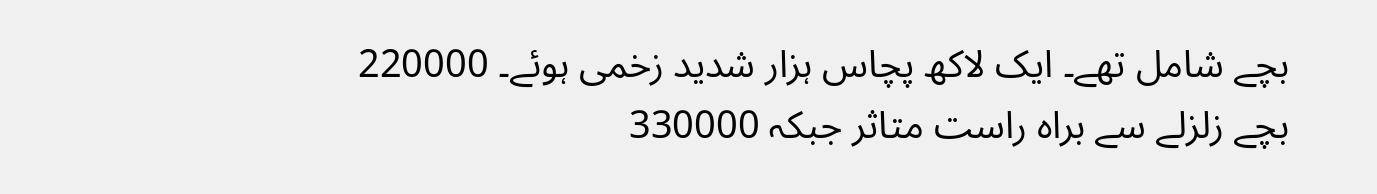بچے شامل تھے۔ ایک لاکھ پچاس ہزار شدید زخمی ہوئے۔ 220000 بچے زلزلے سے براہ راست متاثر جبکہ 330000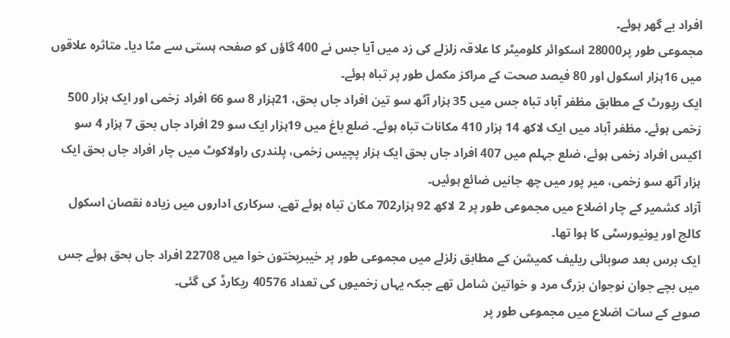افراد بے گھر ہوئے۔
مجموعی طور پر28000 اسکوائر کلومیٹر کا علاقہ زلزلے کی زد میں آیا جس نے 400 گاؤں کو صفحہ ہستی سے مٹا دیا۔ متاثرہ علاقوں میں 16ہزار اسکول اور 80 فیصد صحت کے مراکز مکمل طور پر تباہ ہوئے۔
ایک رپورٹ کے مطابق مظفر آباد تباہ جس میں 35 ہزار آٹھ سو تین افراد جاں بحق، 21ہزار 8 سو 66 افراد زخمی اور ایک ہزار 500 زخمی ہوئے۔ مظفر آباد میں ایک لاکھ 14 ہزار 410 مکانات تباہ ہوئے۔ ضلع باغ میں 19ہزار ایک سو 29 افراد جاں بحق 7 ہزار 4 سو اکیس افراد زخمی ہوئے، ضلع جہلم میں 407 افراد جاں بحق ایک ہزار پچیس زخمی، پلندری راولاکوٹ میں چار افراد جاں بحق ایک ہزار آٹھ سو زخمی، میر پور میں چھ جانیں ضائع ہوئیں۔
آزاد کشمیر کے چار اضلاع میں مجموعی طور پر 2 لاکھ 92 ہزار702 مکان تباہ ہوئے تھے، سرکاری اداروں میں زیادہ نقصان اسکول کالج اور یونیورسٹی کا ہوا تھا۔
ایک برس بعد صوبائی ریلیف کمیشن کے مطابق زلزلے میں مجموعی طور پر خیبرپختون خوا میں 22708 افراد جاں بحق ہوئے جس میں بچے جوان نوجوان بزرگ مرد و خواتین شامل تھے جبکہ یہاں زخمیوں کی تعداد 40576 ریکارڈ کی گئی۔
صوبے کے سات اضلاع میں مجموعی طور پر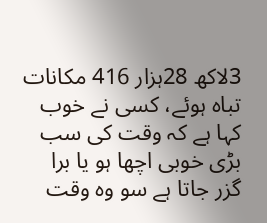3لاکھ 28ہزار 416 مکانات تباہ ہوئے، کسی نے خوب کہا ہے کہ وقت کی سب بڑی خوبی اچھا ہو یا برا گزر جاتا ہے سو وہ وقت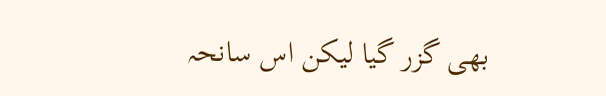بھی گزر گیا لیکن اس سانحہ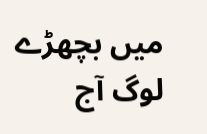میں بچھڑے لوگ آج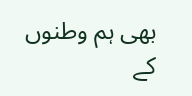بھی ہم وطنوں کے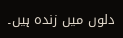دلوں میں زندہ ہیں۔